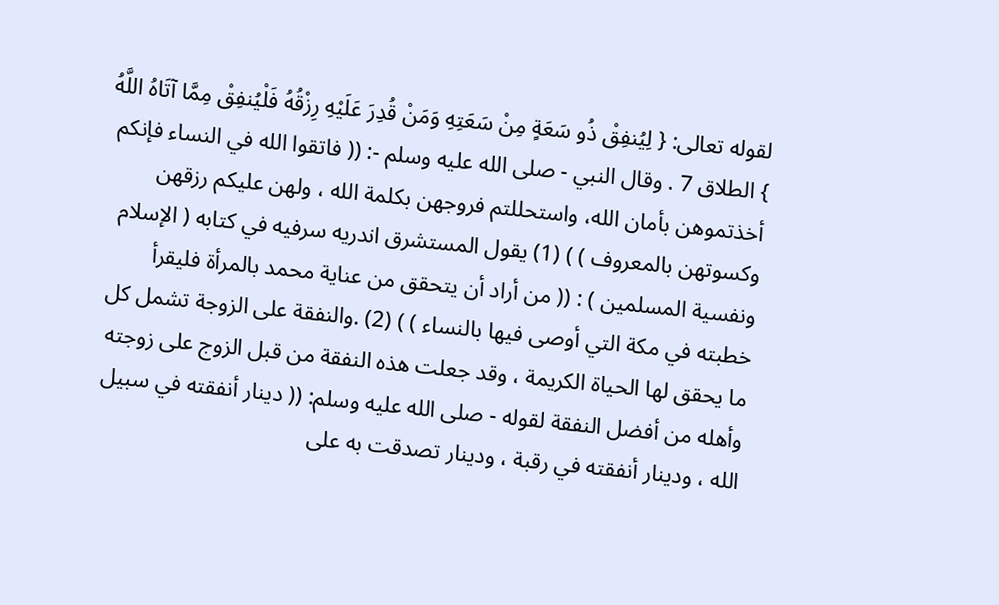لقوله تعالى: { لِيُنفِقْ ذُو سَعَةٍ مِنْ سَعَتِهِ وَمَنْ قُدِرَ عَلَيْهِ رِزْقُهُ فَلْيُنفِقْ مِمَّا آتَاهُ اللَّهُ } الطلاق 7 . وقال النبي - صلى الله عليه وسلم -: (( فاتقوا الله في النساء فإنكم أخذتموهن بأمان الله، واستحللتم فروجهن بكلمة الله ، ولهن عليكم رزقهن وكسوتهن بالمعروف ) ) (1) يقول المستشرق اندريه سرفيه في كتابه ( الإسلام ونفسية المسلمين ) : (( من أراد أن يتحقق من عناية محمد بالمرأة فليقرأ خطبته في مكة التي أوصى فيها بالنساء ) ) (2) .والنفقة على الزوجة تشمل كل ما يحقق لها الحياة الكريمة ، وقد جعلت هذه النفقة من قبل الزوج على زوجته وأهله من أفضل النفقة لقوله - صلى الله عليه وسلم: (( دينار أنفقته في سبيل الله ، ودينار أنفقته في رقبة ، ودينار تصدقت به على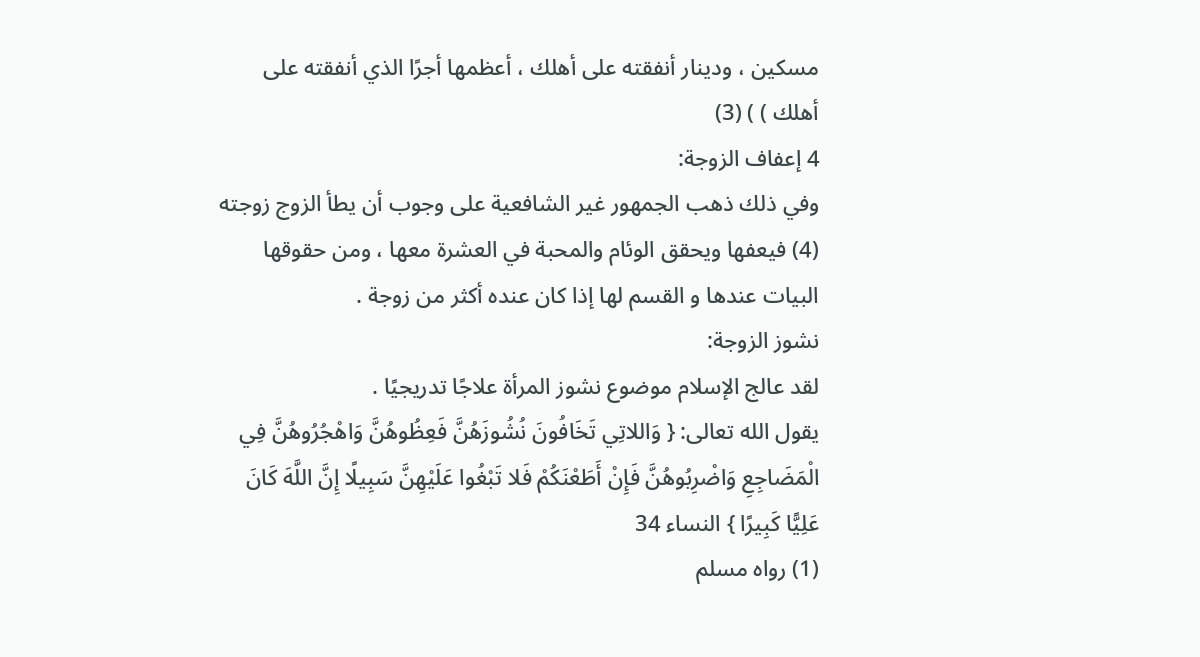مسكين ، ودينار أنفقته على أهلك ، أعظمها أجرًا الذي أنفقته على أهلك ) ) (3)
4 إعفاف الزوجة:
وفي ذلك ذهب الجمهور غير الشافعية على وجوب أن يطأ الزوج زوجته (4) فيعفها ويحقق الوئام والمحبة في العشرة معها ، ومن حقوقها البيات عندها و القسم لها إذا كان عنده أكثر من زوجة .
نشوز الزوجة:
لقد عالج الإسلام موضوع نشوز المرأة علاجًا تدريجيًا .
يقول الله تعالى: { وَاللاتِي تَخَافُونَ نُشُوزَهُنَّ فَعِظُوهُنَّ وَاهْجُرُوهُنَّ فِي الْمَضَاجِعِ وَاضْرِبُوهُنَّ فَإِنْ أَطَعْنَكُمْ فَلا تَبْغُوا عَلَيْهِنَّ سَبِيلًا إِنَّ اللَّهَ كَانَ عَلِيًّا كَبِيرًا } النساء 34
(1) رواه مسلم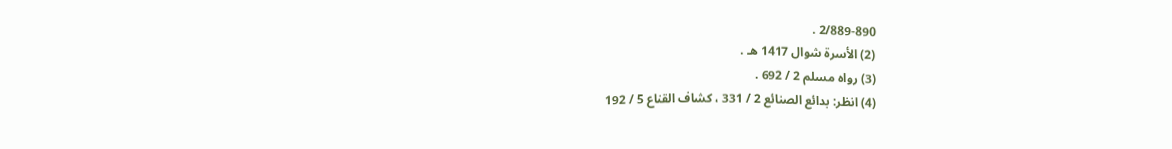2/889-890 .
(2) الأسرة شوال 1417 هـ .
(3) رواه مسلم 2 / 692 .
(4) انظر: بدائع الصنائع 2 / 331 ، كشاف القناع 5 / 192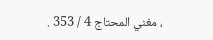، مغني المحتاج 4 / 353 .